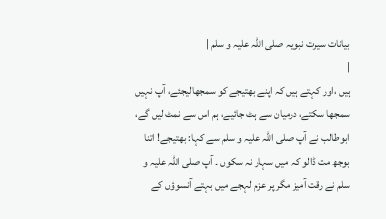بیانات سیرت نبویہ صلی اللہ علیہ و سلم |
|
ہیں ،اور کہتے ہیں کہ اپنے بھتیجے کو سمجھالیجئے، آپ نہیں سمجھا سکتے، درمیان سے ہٹ جائیے، ہم اس سے نمٹ لیں گے، ابوطالب نے آپ صلی اللہ علیہ و سلم سے کہا: بھتیجے! اتنا بوجھ مت ڈالو کہ میں سہار نہ سکوں ۔ آپ صلی اللہ علیہ و سلم نے رقت آمیز مگر پر عزم لہجے میں بہتے آنسوؤں کے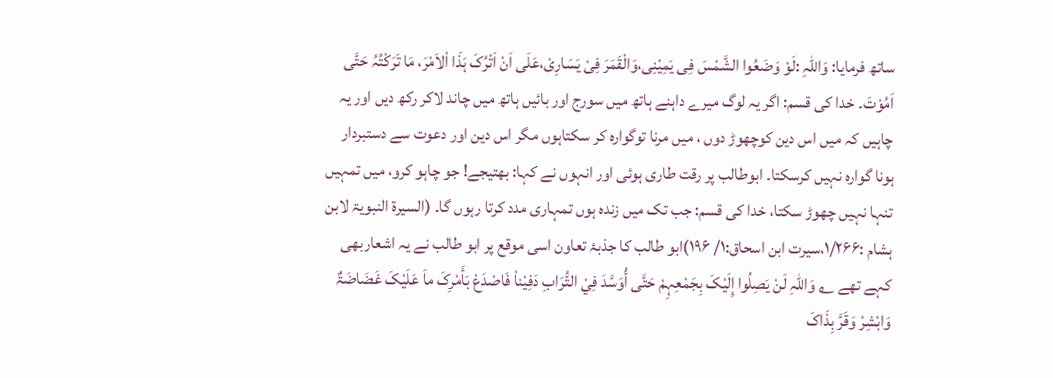ساتھ فرمایا: وَاللّٰہِ :لَوْ وَضَعُوا الشَّمْسَ فِی یَمِیْنِی،وَالْقَمَرَ فِیْ یَسَارِیْ،عَلَی اَنْ اَتْرُکَ ہَذَا اْلاَمْرَ، مَا تَرَکْتُہُ حَتَّی اَمُوْتَ۔ خدا کی قسم: اگر یہ لوگ میرے داہنے ہاتھ میں سورج اور بائیں ہاتھ میں چاند لاکر رکھ دیں اور یہ چاہیں کہ میں اس دین کوچھوڑ دوں ، میں مرنا توگوارہ کر سکتاہوں مگر اس دین اور دعوت سے دستبردار ہونا گوارہ نہیں کرسکتا۔ ابوطالب پر رقت طاری ہوئی اور انہوں نے کہا: بھتیجے! جو چاہو کرو، میں تمہیں تنہا نہیں چھوڑ سکتا، خدا کی قسم: جب تک میں زندہ ہوں تمہاری مدد کرتا رہوں گا۔ (السیرۃ النبویۃ لابن ہشام :۱/۲۶۶،سیرت ابن اسحاق:۱/ ۱۹۶)ابو طالب کا جذبۂ تعاون اسی موقع پر ابو طالب نے یہ اشعاربھی کہے تھے ؎ وَاللّٰہِ لَنْ یَصِلُوا إِلَیْکَ بِجَمْعِہِمْ حَتَّی أُوَسَّدَ فِيْ التُّرَابِ دَفِیْناْ فَاصْدَعْ بَأَمْرِکَ ماَ عَلَیْکَ غَضَاضَۃٌ وَابْشِرْ وَقَرَّ بِذَاکَ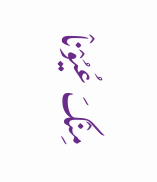مِنْکَ عُیُوْناْ